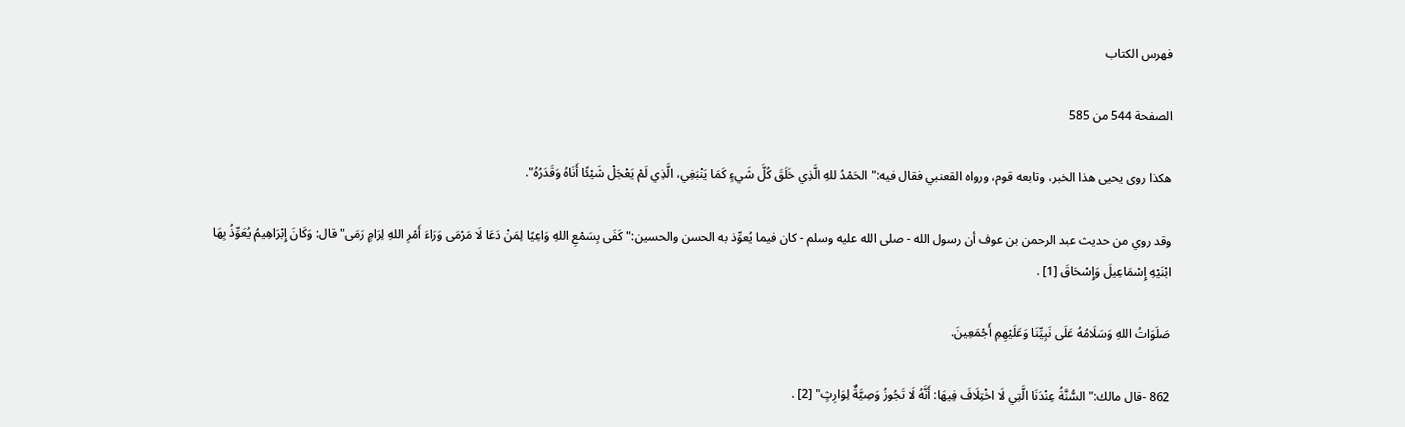فهرس الكتاب

الصفحة 544 من 585

هكذا روى يحيى هذا الخبر، وتابعه قوم، ورواه القعنبي فقال فيه:"الحَمْدُ للهِ الَّذِي خَلَقَ كُلَّ شَيءٍ كَمَا يَنْبَغِي، الَّذِي لَمْ يَعْجَلْ شَيْئًا أَنَاهُ وَقَدَرُهُ".

وقد روي من حديث عبد الرحمن بن عوف أن رسول الله - صلى الله عليه وسلم - كان فيما يُعوِّذ به الحسن والحسين:"كَفَى بِسَمْعِ اللهِ وَاعِيًا لِمَنْ دَعَا لَا مَرْمَى وَرَاءَ أَمْرِ اللهِ لِرَامٍ رَمَى"قال: وَكَانَ إِبْرَاهِيمُ يُعَوِّذُ بِهَا ابْنَيْهِ إِسْمَاعِيلَ وَإِسْحَاقَ [1] .

صَلَوَاتُ اللهِ وَسَلَامُهُ عَلَى نَبِيِّنَا وَعَلَيْهِمِ أَجْمَعِينَ.

862 -قال مالك:"السُّنَّةُ عِنْدَنَا الَّتِي لَا اخْتِلَافَ فِيهَا: أَنَّهُ لَا تَجُوزُ وَصِيَّةٌ لِوَارِثٍ" [2] .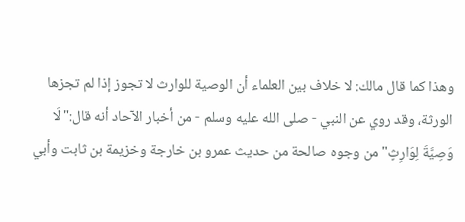وهذا كما قال مالك: لا خلاف بين العلماء أن الوصية للوارث لا تجوز إذا لم تجزها الورثة، وقد روي عن النبي - صلى الله عليه وسلم - من أخبار الآحاد أنه قال:"لَا وَصِيَّةَ لِوَارِثٍ"من وجوه صالحة من حديث عمرو بن خارجة وخزيمة بن ثابت وأبي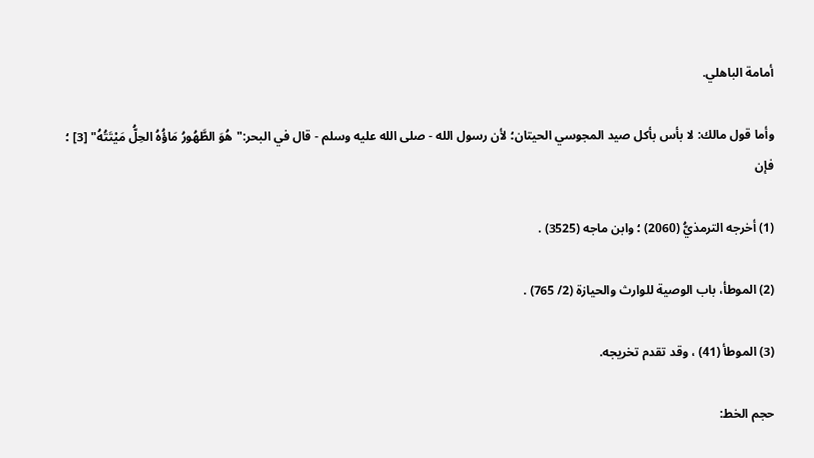أمامة الباهلي.

وأما قول مالك: لا بأس بأكل صيد المجوسي الحيتان؛ لأن رسول الله - صلى الله عليه وسلم - قال في البحر:"هُوَ الطَّهُورُ مَاؤُهُ الحِلُّ مَيْتَتُهُ" [3] ؛ فإن

(1) أخرجه الترمذيُّ (2060) ؛ وابن ماجه (3525) .

(2) الموطأ، باب الوصية للوارث والحيازة (2/ 765) .

(3) الموطأ (41) ، وقد تقدم تخريجه.

حجم الخط: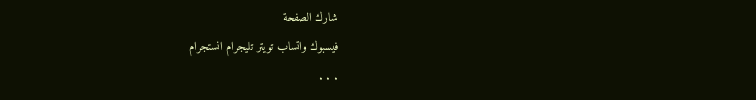شارك الصفحة
فيسبوك واتساب تويتر تليجرام انستجرام
. . .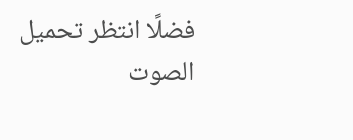فضلًا انتظر تحميل الصوت